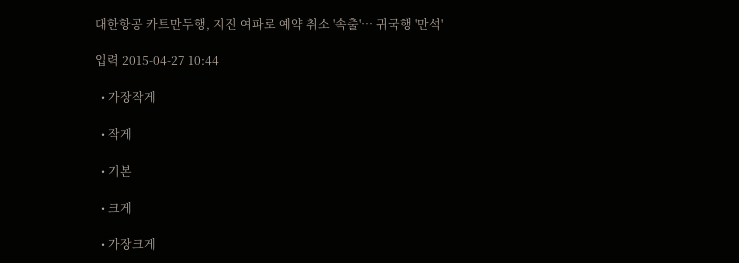대한항공 카트만두행, 지진 여파로 예약 취소 '속출'… 귀국행 '만석'

입력 2015-04-27 10:44

  • 가장작게

  • 작게

  • 기본

  • 크게

  • 가장크게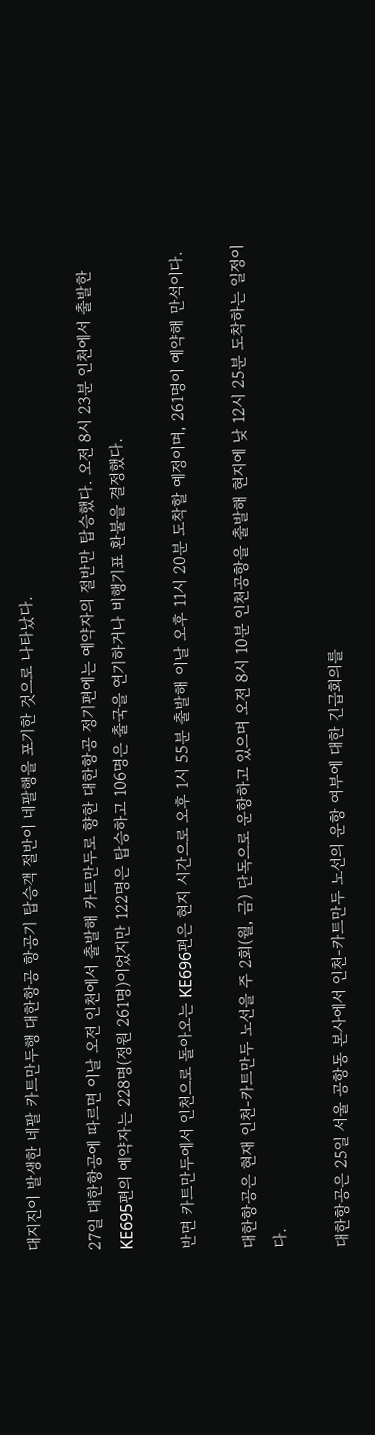대지진이 발생한 네팔 카트만두행 대한항공 항공기 탑승객 절반이 네팔행을 포기한 것으로 나타났다.

27일 대한항공에 따르면 이날 오전 인천에서 출발해 카트만두로 향한 대한항공 정기편에는 예약자의 절반만 탑승했다. 오전 8시 23분 인천에서 출발한 KE695편의 예약자는 228명(정원 261명)이었지만 122명은 탑승하고 106명은 출국을 연기하거나 비행기표 환불을 결정했다.

반면 카트만두에서 인천으로 돌아오는 KE696편은 현지 시간으로 오후 1시 55분 출발해 이날 오후 11시 20분 도착할 예정이며, 261명이 예약해 만석이다.

대한항공은 현재 인천-카트만두 노선을 주 2회(월, 금) 단독으로 운항하고 있으며 오전 8시 10분 인천공항을 출발해 현지에 낮 12시 25분 도착하는 일정이다.

대한항공은 25일 서울 공항동 본사에서 인천-카트만두 노선의 운항 여부에 대한 긴급회의를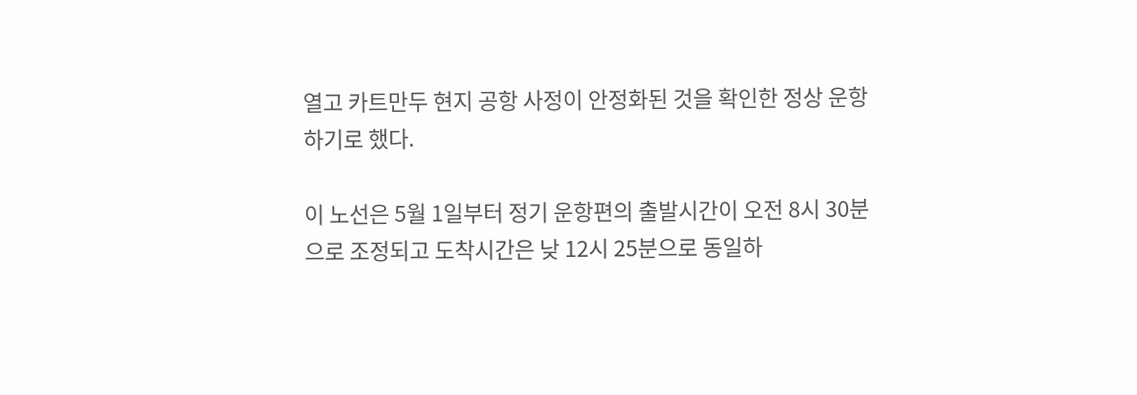열고 카트만두 현지 공항 사정이 안정화된 것을 확인한 정상 운항하기로 했다.

이 노선은 5월 1일부터 정기 운항편의 출발시간이 오전 8시 30분으로 조정되고 도착시간은 낮 12시 25분으로 동일하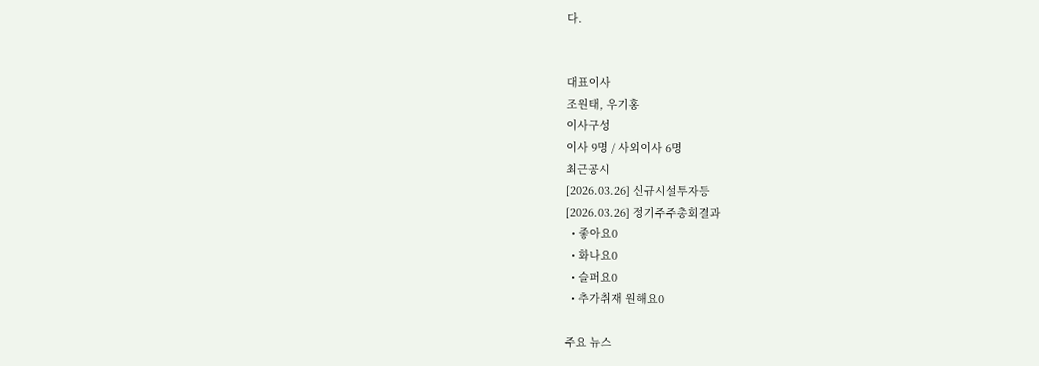다.


대표이사
조원태, 우기홍
이사구성
이사 9명 / 사외이사 6명
최근공시
[2026.03.26] 신규시설투자등
[2026.03.26] 정기주주총회결과
  • 좋아요0
  • 화나요0
  • 슬퍼요0
  • 추가취재 원해요0

주요 뉴스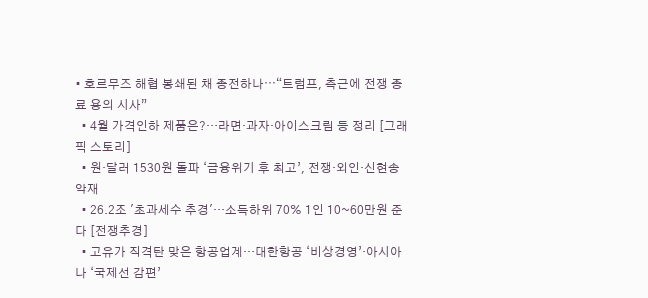• 호르무즈 해협 봉쇄된 채 종전하나⋯“트럼프, 측근에 전쟁 종료 용의 시사”
  • 4월 가격인하 제품은?…라면·과자·아이스크림 등 정리 [그래픽 스토리]
  • 원·달러 1530원 돌파 ‘금융위기 후 최고’, 전쟁·외인·신현송 악재
  • 26.2조 '초과세수 추경'…소득하위 70% 1인 10~60만원 준다 [전쟁추경]
  • 고유가 직격탄 맞은 항공업계…대한항공 ‘비상경영’·아시아나 ‘국제선 감편’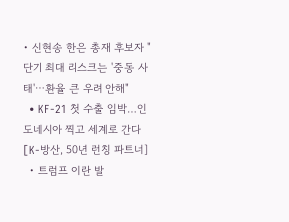• 신현송 한은 총재 후보자 "단기 최대 리스크는 '중동 사태'⋯환율 큰 우려 안해"
  • KF-21 첫 수출 임박…인도네시아 찍고 세계로 간다 [K-방산, 50년 런칭 파트너]
  • 트럼프 이란 발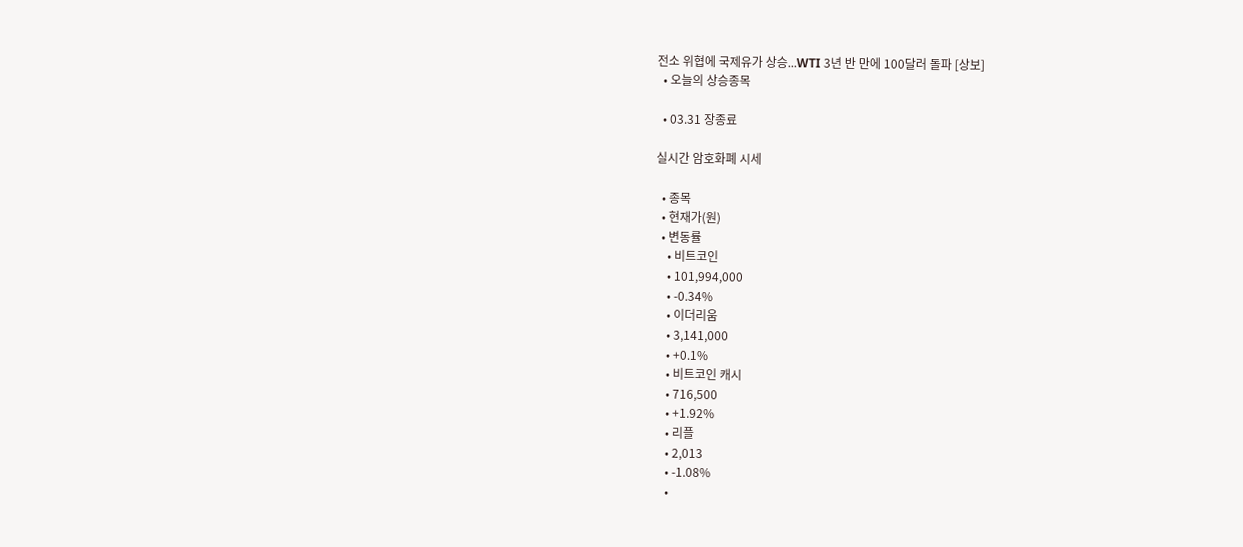전소 위협에 국제유가 상승...WTI 3년 반 만에 100달러 돌파 [상보]
  • 오늘의 상승종목

  • 03.31 장종료

실시간 암호화폐 시세

  • 종목
  • 현재가(원)
  • 변동률
    • 비트코인
    • 101,994,000
    • -0.34%
    • 이더리움
    • 3,141,000
    • +0.1%
    • 비트코인 캐시
    • 716,500
    • +1.92%
    • 리플
    • 2,013
    • -1.08%
    •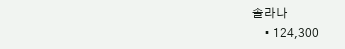솔라나
    • 124,300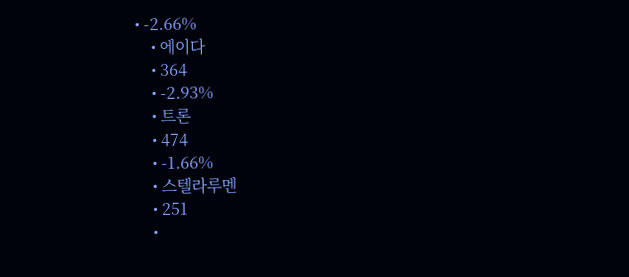• -2.66%
    • 에이다
    • 364
    • -2.93%
    • 트론
    • 474
    • -1.66%
    • 스텔라루멘
    • 251
    •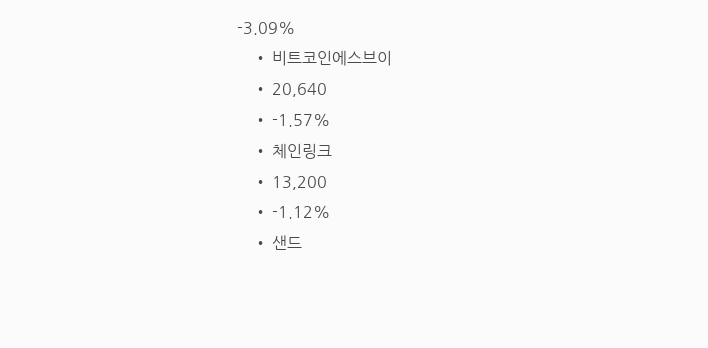-3.09%
    • 비트코인에스브이
    • 20,640
    • -1.57%
    • 체인링크
    • 13,200
    • -1.12%
    • 샌드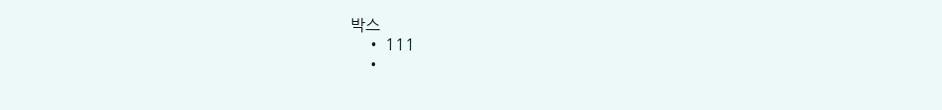박스
    • 111
    •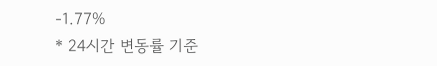-1.77%
* 24시간 변동률 기준